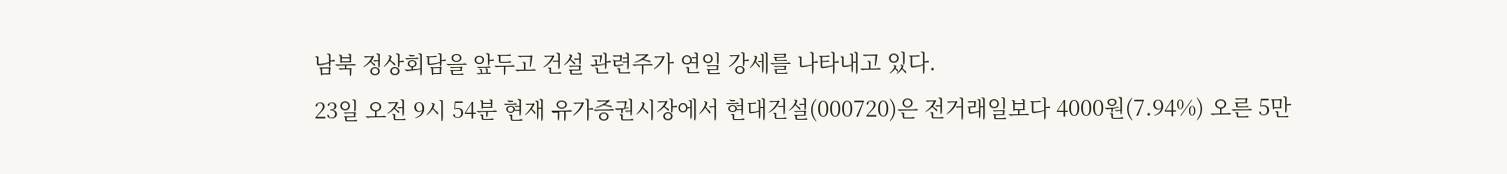남북 정상회담을 앞두고 건설 관련주가 연일 강세를 나타내고 있다.
23일 오전 9시 54분 현재 유가증권시장에서 현대건설(000720)은 전거래일보다 4000원(7.94%) 오른 5만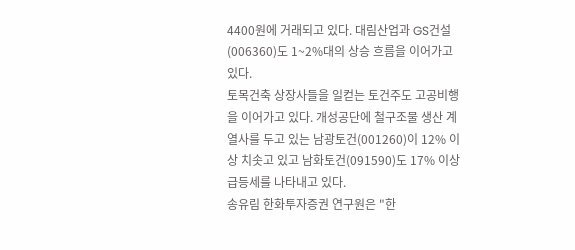4400원에 거래되고 있다. 대림산업과 GS건설(006360)도 1~2%대의 상승 흐름을 이어가고 있다.
토목건축 상장사들을 일컫는 토건주도 고공비행을 이어가고 있다. 개성공단에 철구조물 생산 계열사를 두고 있는 남광토건(001260)이 12% 이상 치솟고 있고 남화토건(091590)도 17% 이상 급등세를 나타내고 있다.
송유림 한화투자증권 연구원은 "한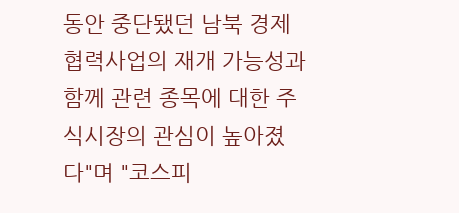동안 중단됐던 남북 경제협력사업의 재개 가능성과 함께 관련 종목에 대한 주식시장의 관심이 높아졌다"며 "코스피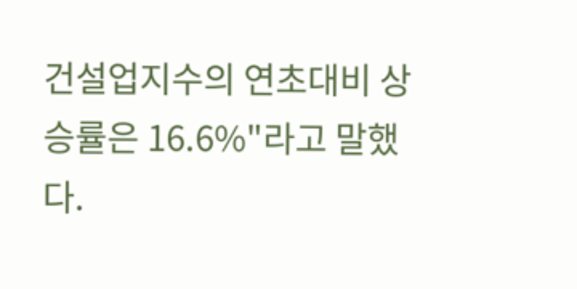건설업지수의 연초대비 상승률은 16.6%"라고 말했다.